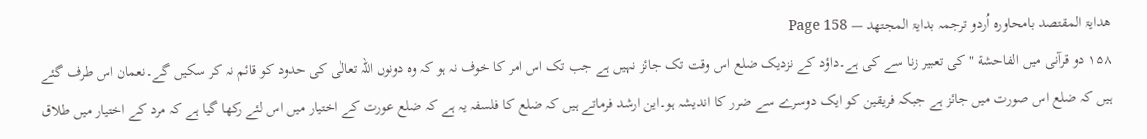ھدایۃ المقتصد بامحاورہ اُردو ترجمہ بدایۃ المجتھد — Page 158
۱۵۸ دو قرآنی میں الفاحشة " کی تعبیر زنا سے کی ہے۔داؤد کے نزدیک ضلع اس وقت تک جائز نہیں ہے جب تک اس امر کا خوف نہ ہو کہ وہ دونوں اللہ تعالٰی کی حدود کو قائم نہ کر سکیں گے۔نعمان اس طرف گئے ہیں کہ ضلع اس صورت میں جائز ہے جبکہ فریقین کو ایک دوسرے سے ضرر کا اندیشہ ہو۔این ارشد فرماتے ہیں کہ ضلع کا فلسفہ یہ ہے کہ ضلع عورت کے اختیار میں اس لئے رکھا گیا ہے کہ مرد کے اختیار میں طلاق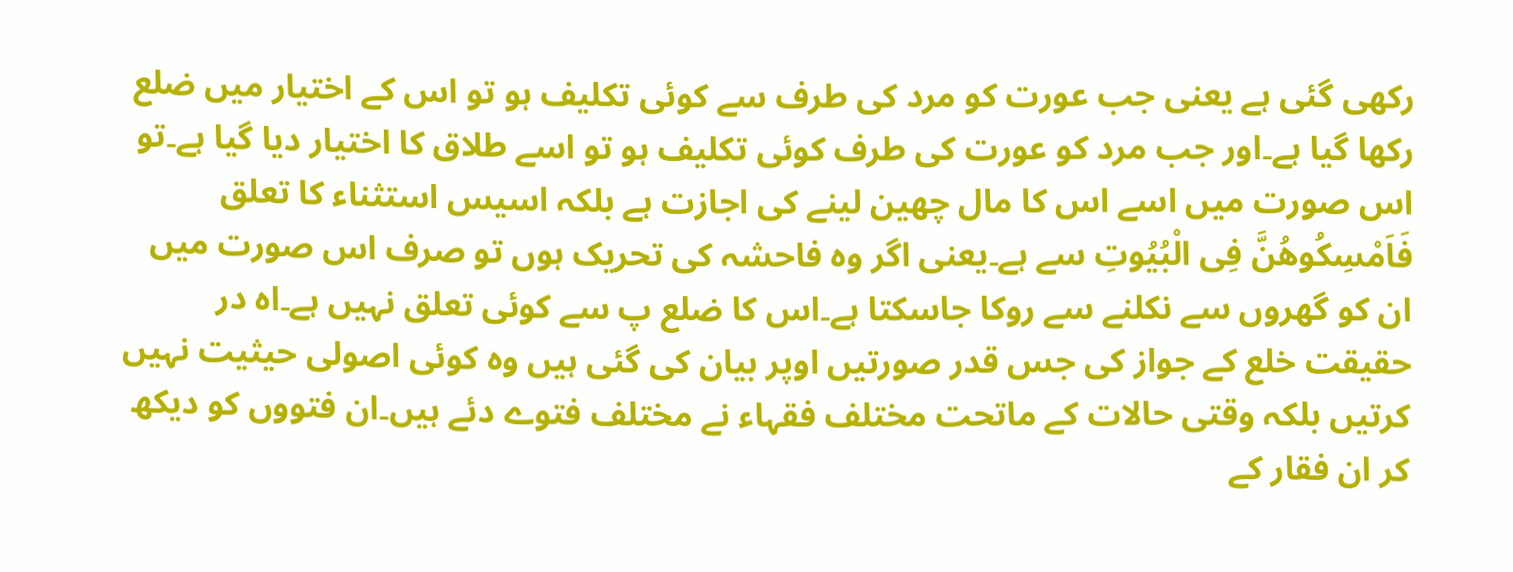رکھی گئی ہے یعنی جب عورت کو مرد کی طرف سے کوئی تکلیف ہو تو اس کے اختیار میں ضلع رکھا گیا ہے۔اور جب مرد کو عورت کی طرف کوئی تکلیف ہو تو اسے طلاق کا اختیار دیا گیا ہے۔تو اس صورت میں اسے اس کا مال چھین لینے کی اجازت ہے بلکہ اسیس استثناء کا تعلق فَاَمْسِكُوهُنَّ فِى الْبُيُوتِ سے ہے۔یعنی اگر وہ فاحشہ کی تحریک ہوں تو صرف اس صورت میں ان کو گھروں سے نکلنے سے روکا جاسکتا ہے۔اس کا ضلع پ سے کوئی تعلق نہیں ہے۔اه در حقیقت خلع کے جواز کی جس قدر صورتیں اوپر بیان کی گئی ہیں وہ کوئی اصولی حیثیت نہیں کرتیں بلکہ وقتی حالات کے ماتحت مختلف فقہاء نے مختلف فتوے دئے ہیں۔ان فتووں کو دیکھ کر ان فقار کے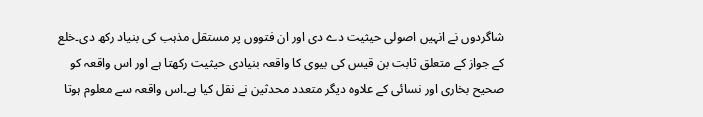شاگردوں نے انہیں اصولی حیثیت دے دی اور ان فتووں پر مستقل مذہب کی بنیاد رکھ دی۔خلع کے جواز کے متعلق ثابت بن قیس کی بیوی کا واقعہ بنیادی حیثیت رکھتا ہے اور اس واقعہ کو صحیح بخاری اور نسائی کے علاوہ دیگر متعدد محدثین نے نقل کیا ہے۔اس واقعہ سے معلوم ہوتا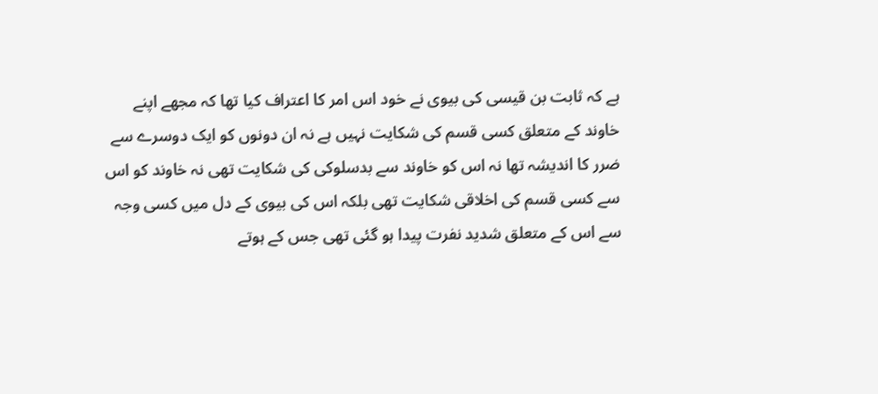ہے کہ ثابت بن قیسی کی بیوی نے خود اس امر کا اعتراف کیا تھا کہ مجھے اپنے خاوند کے متعلق کسی قسم کی شکایت نہیں ہے نہ ان دونوں کو ایک دوسرے سے ضرر کا اندیشہ تھا نہ اس کو خاوند سے بدسلوکی کی شکایت تھی نہ خاوند کو اس سے کسی قسم کی اخلاقی شکایت تھی بلکہ اس کی بیوی کے دل میں کسی وجہ سے اس کے متعلق شدید نفرت پیدا ہو گئی تھی جس کے ہوتے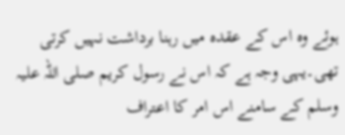ہوئے وہ اس کے عقدہ میں رہنا برداشت نہیں کرتی تھی۔یہی وجہ ہے کہ اس نے رسول کریم صلی اللہ علیہ وسلم کے سامنے اس امر کا اعتراف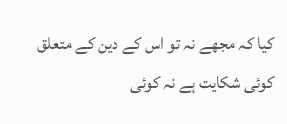کیا کہ مجھے نہ تو اس کے دین کے متعلق کوئی شکایت ہے نہ کوئی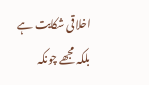اخلاقی شکایت ہے بلکہ مجھے چونکہ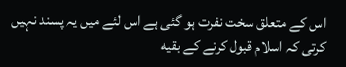اس کے متعلق سخت نفرت ہو گئی ہے اس لئے میں یہ پسند نہیں کرتی کہ اسلام قبول کرنے کے بقیه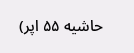حاشیه ۵۵ اپر)